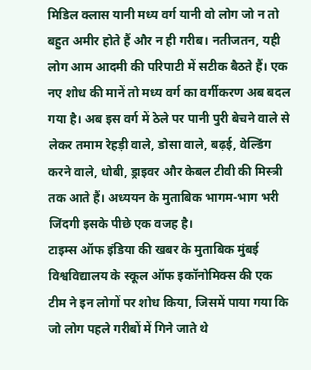मिडिल क्लास यानी मध्य वर्ग यानी वो लोग जो न तो बहुत अमीर होते हैं और न ही गरीब। नतीजतन, यही लोग आम आदमी की परिपाटी में सटीक बैठते हैं। एक नए शोध की मानें तो मध्य वर्ग का वर्गीकरण अब बदल गया है। अब इस वर्ग में ठेले पर पानी पुरी बेचने वाले से लेकर तमाम रेहड़ी वाले, डोसा वाले, बढ़ई, वेल्डिंग करने वाले, धोबी, ड्राइवर और केबल टीवी की मिस्त्री तक आते हैं। अध्ययन के मुताबिक भागम-भाग भरी जिंदगी इसके पीछे एक वजह है।
टाइम्स ऑफ इंडिया की खबर के मुताबिक मुंबई विश्वविद्यालय के स्कूल ऑफ इकॉनोमिक्स की एक टीम ने इन लोगों पर शोध किया, जिसमें पाया गया कि जो लोग पहले गरीबों में गिने जाते थे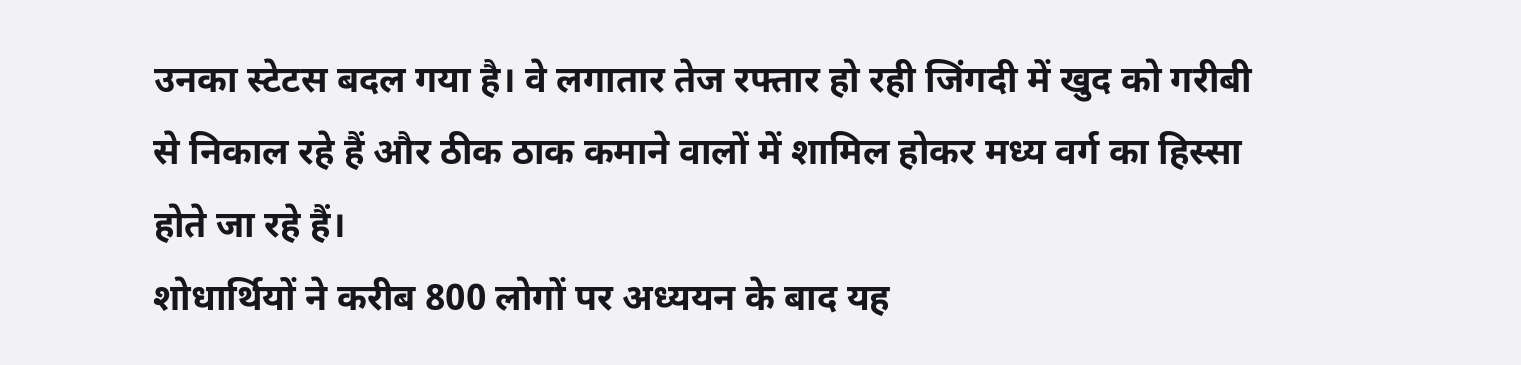उनका स्टेटस बदल गया है। वे लगातार तेज रफ्तार हो रही जिंगदी में खुद को गरीबी से निकाल रहे हैं और ठीक ठाक कमाने वालों में शामिल होकर मध्य वर्ग का हिस्सा होते जा रहे हैं।
शोधार्थियों ने करीब 800 लोगों पर अध्ययन के बाद यह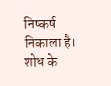निष्कर्ष निकाला है। शोध के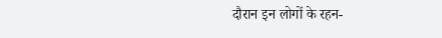दौरान इन लोगों के रहन-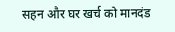सहन और घर खर्च को मानदंड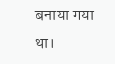बनाया गया था।